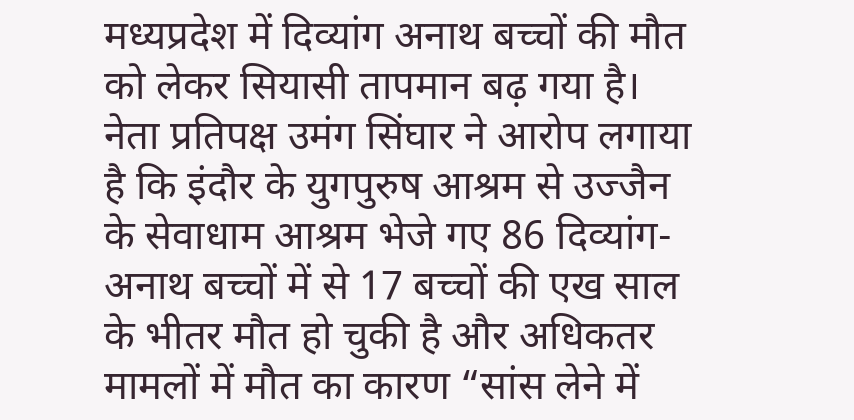मध्यप्रदेश में दिव्यांग अनाथ बच्चों की मौत को लेकर सियासी तापमान बढ़ गया है। नेता प्रतिपक्ष उमंग सिंघार ने आरोप लगाया है कि इंदौर के युगपुरुष आश्रम से उज्जैन के सेवाधाम आश्रम भेजे गए 86 दिव्यांग-अनाथ बच्चों में से 17 बच्चों की एख साल के भीतर मौत हो चुकी है और अधिकतर मामलों में मौत का कारण “सांस लेने में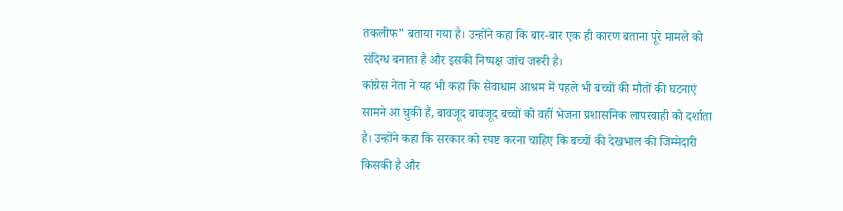तकलीफ” बताया गया है। उन्होंने कहा कि बार-बार एक ही कारण बताना पूरे मामले को संदिग्ध बनाता है और इसकी निष्पक्ष जांच जरूरी है।
कांग्रेस नेता ने यह भी कहा कि सेवाधाम आश्रम में पहले भी बच्चों की मौतों की घटनाएं सामने आ चुकी हैं, बावजूद बावजूद बच्चों को वहीं भेजना प्रशासनिक लापरवाही को दर्शाता है। उन्होंने कहा कि सरकार को स्पष्ट करना चाहिए कि बच्चों की देखभाल की जिम्मेदारी किसकी है और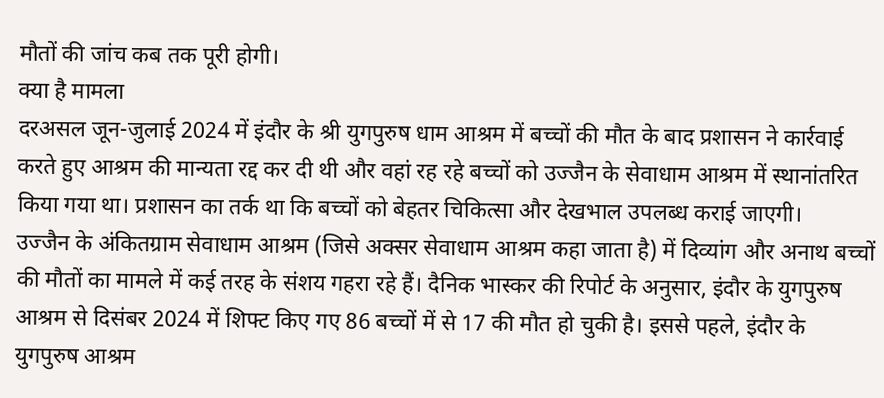मौतों की जांच कब तक पूरी होगी।
क्या है मामला
दरअसल जून-जुलाई 2024 में इंदौर के श्री युगपुरुष धाम आश्रम में बच्चों की मौत के बाद प्रशासन ने कार्रवाई करते हुए आश्रम की मान्यता रद्द कर दी थी और वहां रह रहे बच्चों को उज्जैन के सेवाधाम आश्रम में स्थानांतरित किया गया था। प्रशासन का तर्क था कि बच्चों को बेहतर चिकित्सा और देखभाल उपलब्ध कराई जाएगी।
उज्जैन के अंकितग्राम सेवाधाम आश्रम (जिसे अक्सर सेवाधाम आश्रम कहा जाता है) में दिव्यांग और अनाथ बच्चों की मौतों का मामले में कई तरह के संशय गहरा रहे हैं। दैनिक भास्कर की रिपोर्ट के अनुसार, इंदौर के युगपुरुष आश्रम से दिसंबर 2024 में शिफ्ट किए गए 86 बच्चों में से 17 की मौत हो चुकी है। इससे पहले, इंदौर के युगपुरुष आश्रम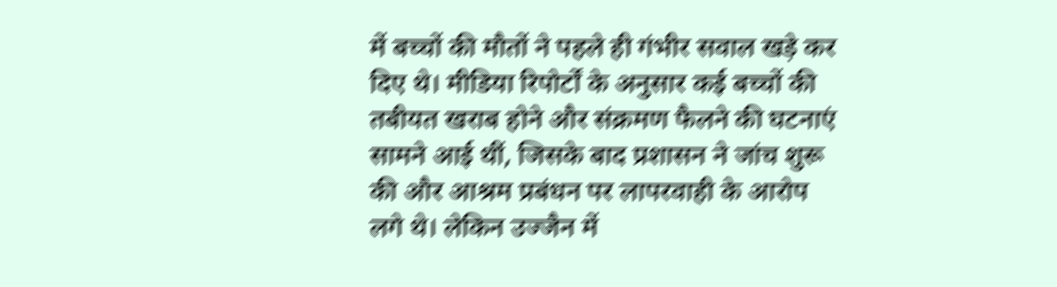में बच्चों की मौतों ने पहले ही गंभीर सवाल खड़े कर दिए थे। मीडिया रिपोर्टों के अनुसार कई बच्चों की तबीयत खराब होने और संक्रमण फैलने की घटनाएं सामने आई थीं, जिसके बाद प्रशासन ने जांच शुरू की और आश्रम प्रबंधन पर लापरवाही के आरोप लगे थे। लेकिन उज्जैन में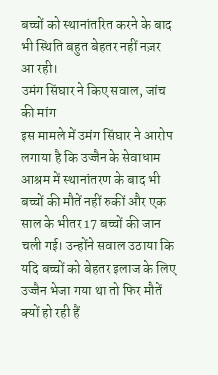बच्चों को स्थानांतरित करने के बाद भी स्थिति बहुत बेहतर नहीं नज़र आ रही।
उमंग सिंघार ने किए सवाल, जांच की मांग
इस मामले में उमंग सिंघार ने आरोप लगाया है कि उज्जैन के सेवाधाम आश्रम में स्थानांतरण के बाद भी बच्चों की मौतें नहीं रुकीं और एक साल के भीतर 17 बच्चों की जान चली गई। उन्होंने सवाल उठाया कि यदि बच्चों को बेहतर इलाज के लिए उज्जैन भेजा गया था तो फिर मौतें क्यों हो रही हैं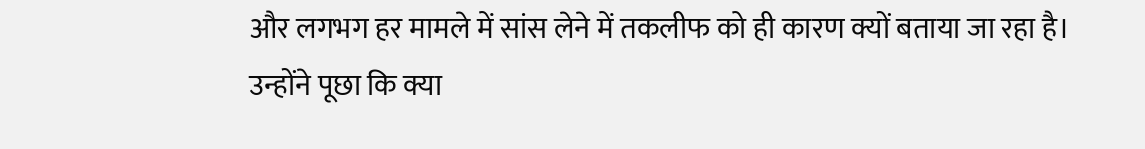और लगभग हर मामले में सांस लेने में तकलीफ को ही कारण क्यों बताया जा रहा है।
उन्होंने पूछा कि क्या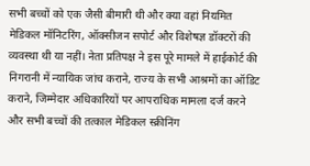सभी बच्चों को एक जैसी बीमारी थी और क्या वहां नियमित मेडिकल मॉनिटरिंग, ऑक्सीजन सपोर्ट और विशेषज्ञ डॉक्टरों की व्यवस्था थी या नहीं। नेता प्रतिपक्ष ने इस पूरे मामले में हाईकोर्ट की निगरानी में न्यायिक जांच कराने, राज्य के सभी आश्रमों का ऑडिट कराने, जिम्मेदार अधिकारियों पर आपराधिक मामला दर्ज करने और सभी बच्चों की तत्काल मेडिकल स्क्रीनिंग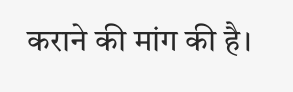कराने की मांग की है।